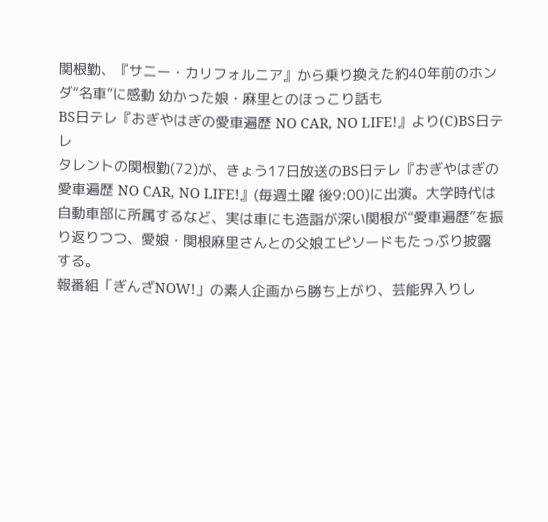関根勤、『サニー・カリフォルニア』から乗り換えた約40年前のホンダ“名車”に感動 幼かった娘・麻里とのほっこり話も
BS日テレ『おぎやはぎの愛車遍歴 NO CAR, NO LIFE!』より(C)BS日テレ
タレントの関根勤(72)が、きょう17日放送のBS日テレ『おぎやはぎの愛車遍歴 NO CAR, NO LIFE!』(毎週土曜 後9:00)に出演。大学時代は自動車部に所属するなど、実は車にも造詣が深い関根が“愛車遍歴”を振り返りつつ、愛娘・関根麻里さんとの父娘エピソードもたっぷり披露する。
報番組「ぎんざNOW!」の素人企画から勝ち上がり、芸能界入りし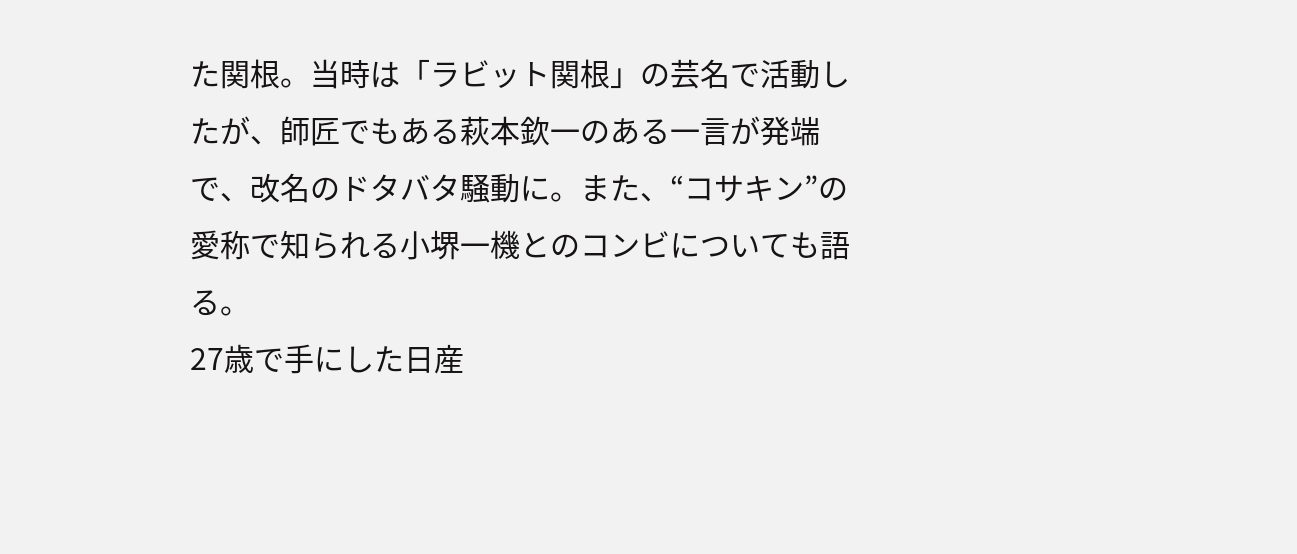た関根。当時は「ラビット関根」の芸名で活動したが、師匠でもある萩本欽一のある一言が発端で、改名のドタバタ騒動に。また、“コサキン”の愛称で知られる小堺一機とのコンビについても語る。
27歳で手にした日産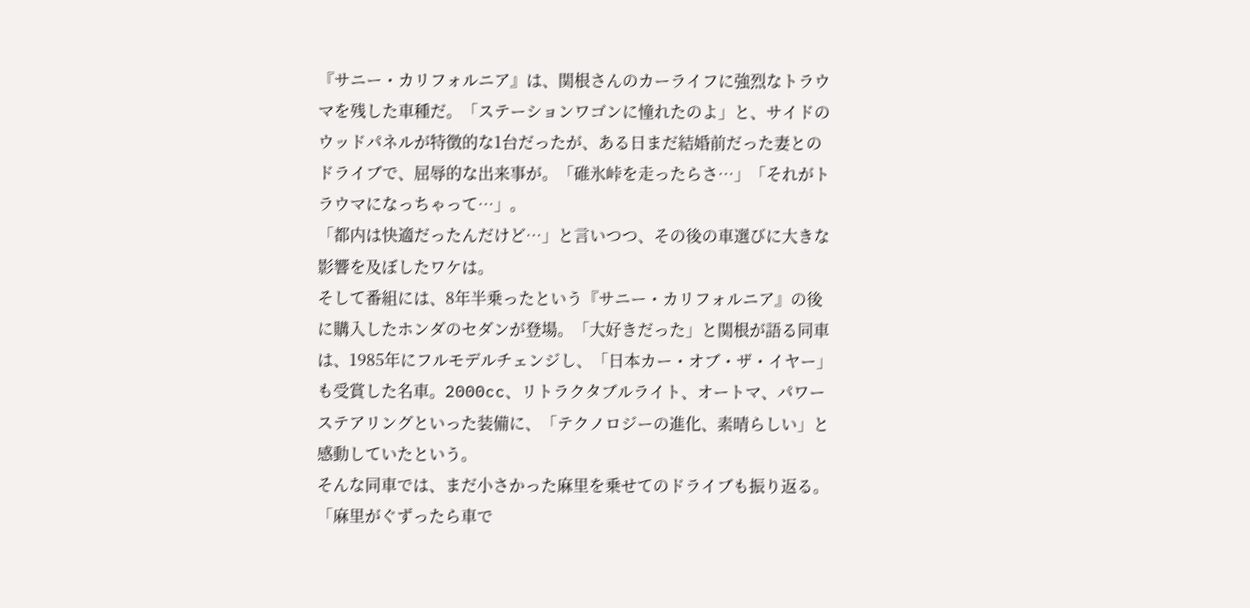『サニー・カリフォルニア』は、関根さんのカーライフに強烈なトラウマを残した車種だ。「ステーションワゴンに憧れたのよ」と、サイドのウッドパネルが特徴的な1台だったが、ある日まだ結婚前だった妻とのドライブで、屈辱的な出来事が。「碓氷峠を走ったらさ…」「それがトラウマになっちゃって…」。
「都内は快適だったんだけど…」と言いつつ、その後の車選びに大きな影響を及ぼしたワケは。
そして番組には、8年半乗ったという『サニー・カリフォルニア』の後に購入したホンダのセダンが登場。「大好きだった」と関根が語る同車は、1985年にフルモデルチェンジし、「日本カー・オブ・ザ・イヤー」も受賞した名車。2000cc、リトラクタブルライト、オートマ、パワーステアリングといった装備に、「テクノロジーの進化、素晴らしい」と感動していたという。
そんな同車では、まだ小さかった麻里を乗せてのドライブも振り返る。「麻里がぐずったら車で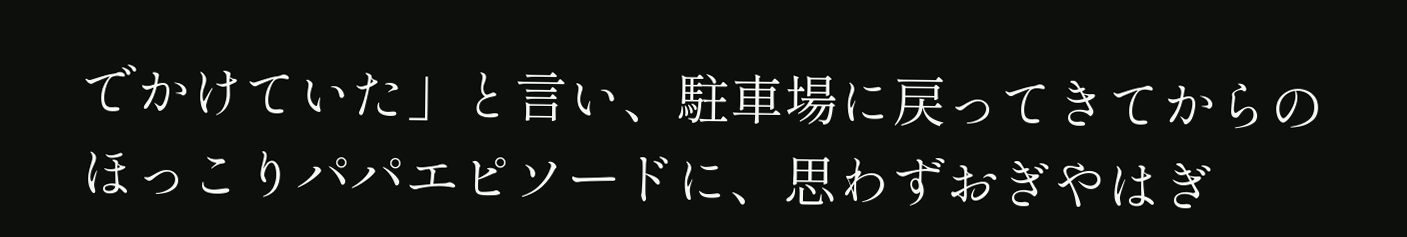でかけていた」と言い、駐車場に戻ってきてからのほっこりパパエピソードに、思わずおぎやはぎ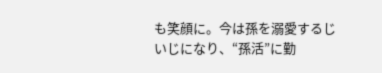も笑顔に。今は孫を溺愛するじいじになり、“孫活”に勤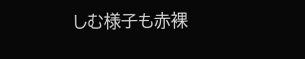しむ様子も赤裸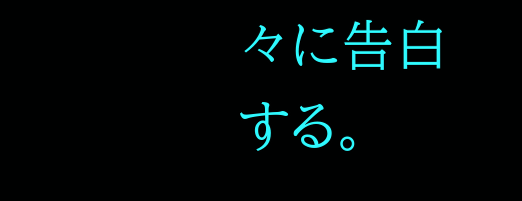々に告白する。